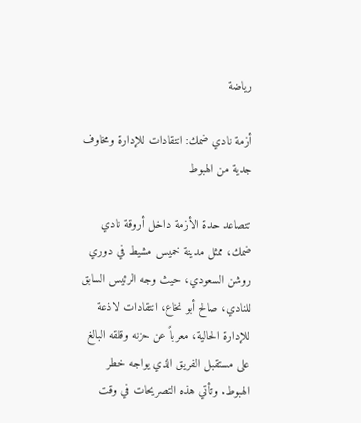رياضة

أزمة نادي ضمك: انتقادات للإدارة ومخاوف جدية من الهبوط

تتصاعد حدة الأزمة داخل أروقة نادي ضمك، ممثل مدينة خميس مشيط في دوري روشن السعودي، حيث وجه الرئيس السابق للنادي، صالح أبو نخاع، انتقادات لاذعة للإدارة الحالية، معرباً عن حزنه وقلقه البالغ على مستقبل الفريق الذي يواجه خطر الهبوط. وتأتي هذه التصريحات في وقت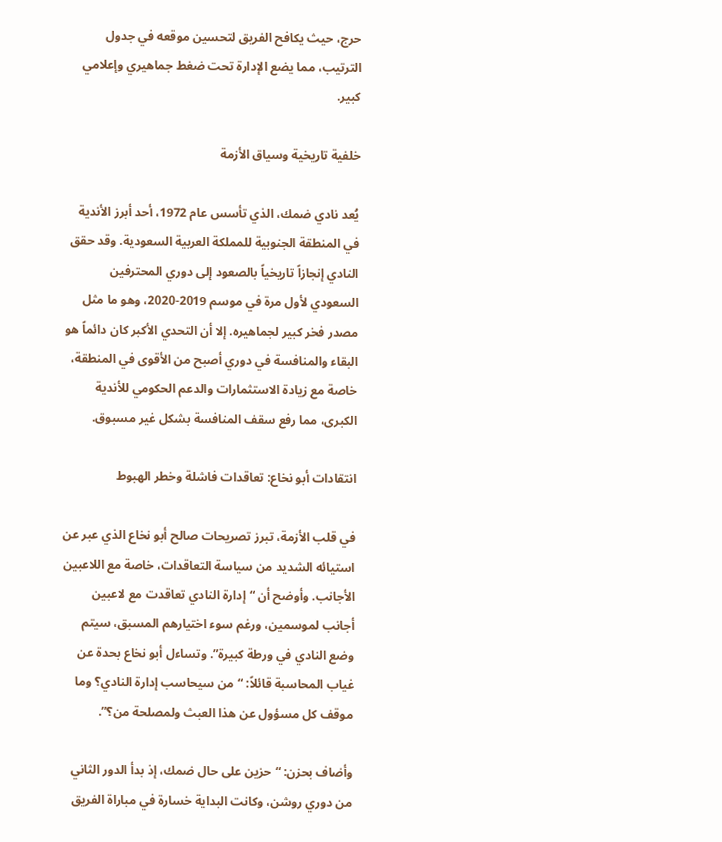حرج، حيث يكافح الفريق لتحسين موقعه في جدول الترتيب، مما يضع الإدارة تحت ضغط جماهيري وإعلامي كبير.

خلفية تاريخية وسياق الأزمة

يُعد نادي ضمك، الذي تأسس عام 1972، أحد أبرز الأندية في المنطقة الجنوبية للمملكة العربية السعودية. وقد حقق النادي إنجازاً تاريخياً بالصعود إلى دوري المحترفين السعودي لأول مرة في موسم 2019-2020، وهو ما مثل مصدر فخر كبير لجماهيره. إلا أن التحدي الأكبر كان دائماً هو البقاء والمنافسة في دوري أصبح من الأقوى في المنطقة، خاصة مع زيادة الاستثمارات والدعم الحكومي للأندية الكبرى، مما رفع سقف المنافسة بشكل غير مسبوق.

انتقادات أبو نخاع: تعاقدات فاشلة وخطر الهبوط

في قلب الأزمة، تبرز تصريحات صالح أبو نخاع الذي عبر عن استيائه الشديد من سياسة التعاقدات، خاصة مع اللاعبين الأجانب. وأوضح أن “إدارة النادي تعاقدت مع لاعبين أجانب لموسمين، ورغم سوء اختيارهم المسبق، سيتم وضع النادي في ورطة كبيرة”. وتساءل أبو نخاع بحدة عن غياب المحاسبة قائلاً: “من سيحاسب إدارة النادي؟ وما موقف كل مسؤول عن هذا العبث ولمصلحة من؟”.

وأضاف بحزن: “حزين على حال ضمك، إذ بدأ الدور الثاني من دوري روشن، وكانت البداية خسارة في مباراة الفريق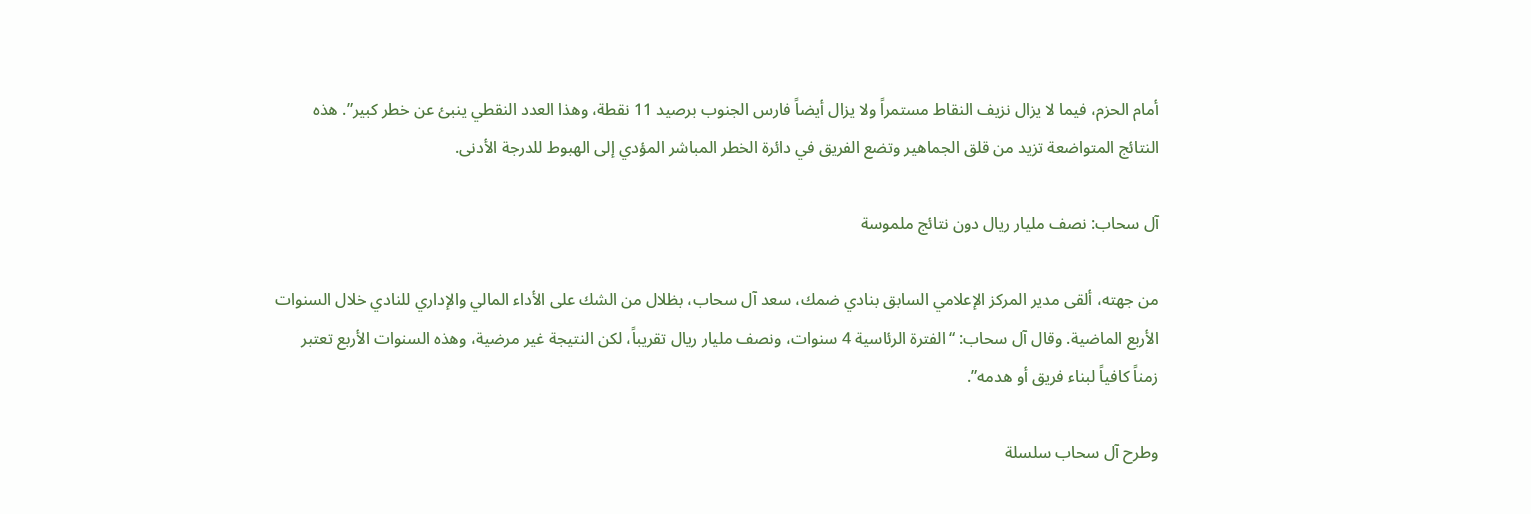أمام الحزم، فيما لا يزال نزيف النقاط مستمراً ولا يزال أيضاً فارس الجنوب برصيد 11 نقطة، وهذا العدد النقطي ينبئ عن خطر كبير”. هذه النتائج المتواضعة تزيد من قلق الجماهير وتضع الفريق في دائرة الخطر المباشر المؤدي إلى الهبوط للدرجة الأدنى.

آل سحاب: نصف مليار ريال دون نتائج ملموسة

من جهته، ألقى مدير المركز الإعلامي السابق بنادي ضمك، سعد آل سحاب، بظلال من الشك على الأداء المالي والإداري للنادي خلال السنوات الأربع الماضية. وقال آل سحاب: “الفترة الرئاسية 4 سنوات، ونصف مليار ريال تقريباً، لكن النتيجة غير مرضية، وهذه السنوات الأربع تعتبر زمناً كافياً لبناء فريق أو هدمه”.

وطرح آل سحاب سلسلة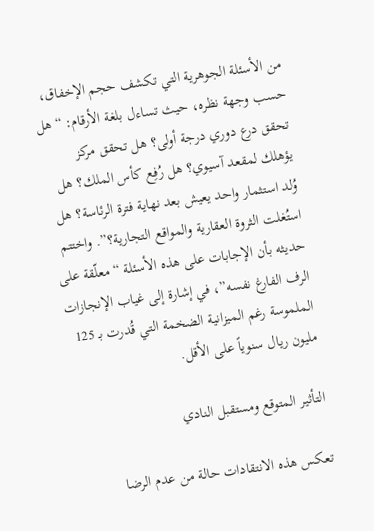من الأسئلة الجوهرية التي تكشف حجم الإخفاق، حسب وجهة نظره، حيث تساءل بلغة الأرقام: “هل تحقق درع دوري درجة أولى؟ هل تحقق مركز يؤهلك لمقعد آسيوي؟ هل رُفِع كأس الملك؟ هل وُلد استثمار واحد يعيش بعد نهاية فترة الرئاسة؟ هل استُغلت الثروة العقارية والمواقع التجارية؟”. واختتم حديثه بأن الإجابات على هذه الأسئلة “معلّقة على الرف الفارغ نفسه”، في إشارة إلى غياب الإنجازات الملموسة رغم الميزانية الضخمة التي قُدرت بـ 125 مليون ريال سنوياً على الأقل.

التأثير المتوقع ومستقبل النادي

تعكس هذه الانتقادات حالة من عدم الرضا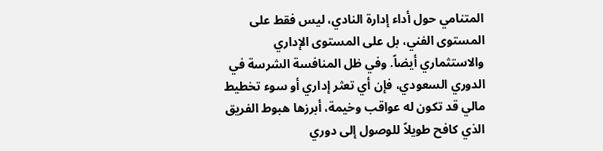المتنامي حول أداء إدارة النادي، ليس فقط على المستوى الفني، بل على المستوى الإداري والاستثماري أيضاً. وفي ظل المنافسة الشرسة في الدوري السعودي، فإن أي تعثر إداري أو سوء تخطيط مالي قد تكون له عواقب وخيمة، أبرزها هبوط الفريق الذي كافح طويلاً للوصول إلى دوري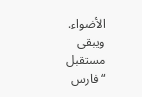الأضواء. ويبقى مستقبل “فارس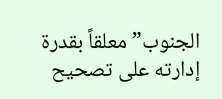الجنوب” معلقاً بقدرة إدارته على تصحيح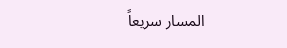المسار سريعاً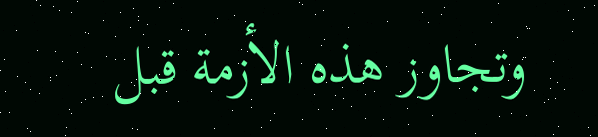وتجاوز هذه الأزمة قبل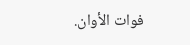فوات الأوان.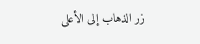زر الذهاب إلى الأعلى